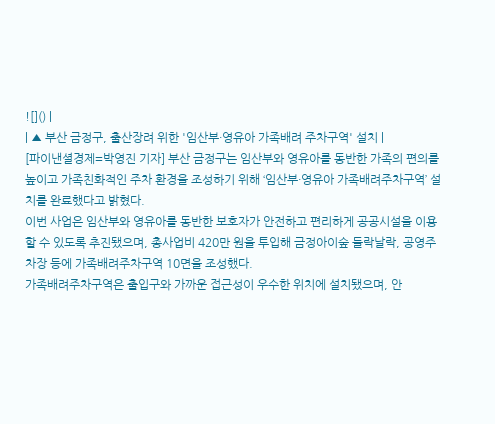![]() |
| ▲ 부산 금정구, 출산장려 위한 '임산부·영유아 가족배려 주차구역' 설치 |
[파이낸셜경제=박영진 기자] 부산 금정구는 임산부와 영유아를 동반한 가족의 편의를 높이고 가족친화적인 주차 환경을 조성하기 위해 ‘임산부·영유아 가족배려주차구역’ 설치를 완료했다고 밝혔다.
이번 사업은 임산부와 영유아를 동반한 보호자가 안전하고 편리하게 공공시설을 이용할 수 있도록 추진됐으며, 총사업비 420만 원을 투입해 금정아이숲 들락날락, 공영주차장 등에 가족배려주차구역 10면을 조성했다.
가족배려주차구역은 출입구와 가까운 접근성이 우수한 위치에 설치됐으며, 안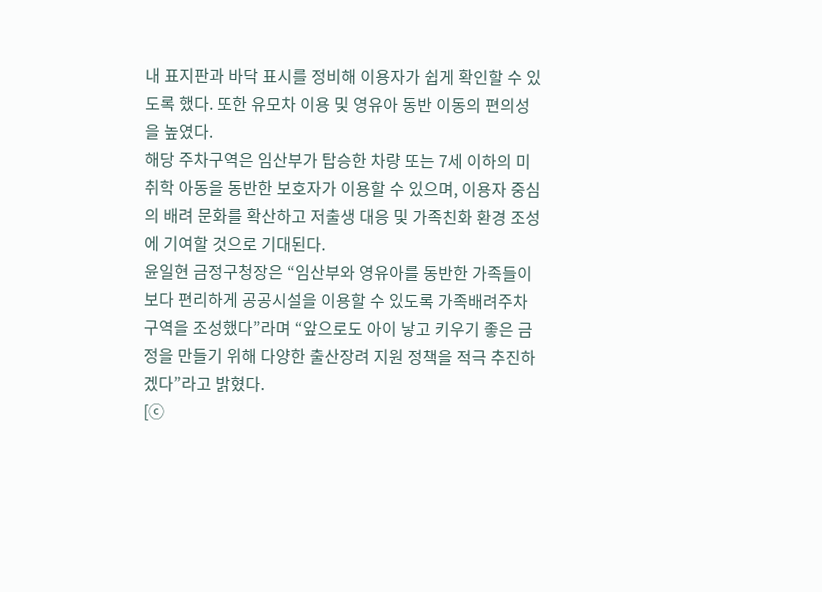내 표지판과 바닥 표시를 정비해 이용자가 쉽게 확인할 수 있도록 했다. 또한 유모차 이용 및 영유아 동반 이동의 편의성을 높였다.
해당 주차구역은 임산부가 탑승한 차량 또는 7세 이하의 미취학 아동을 동반한 보호자가 이용할 수 있으며, 이용자 중심의 배려 문화를 확산하고 저출생 대응 및 가족친화 환경 조성에 기여할 것으로 기대된다.
윤일현 금정구청장은 “임산부와 영유아를 동반한 가족들이 보다 편리하게 공공시설을 이용할 수 있도록 가족배려주차구역을 조성했다”라며 “앞으로도 아이 낳고 키우기 좋은 금정을 만들기 위해 다양한 출산장려 지원 정책을 적극 추진하겠다”라고 밝혔다.
[ⓒ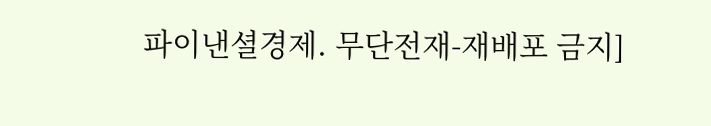파이낸셜경제. 무단전재-재배포 금지]